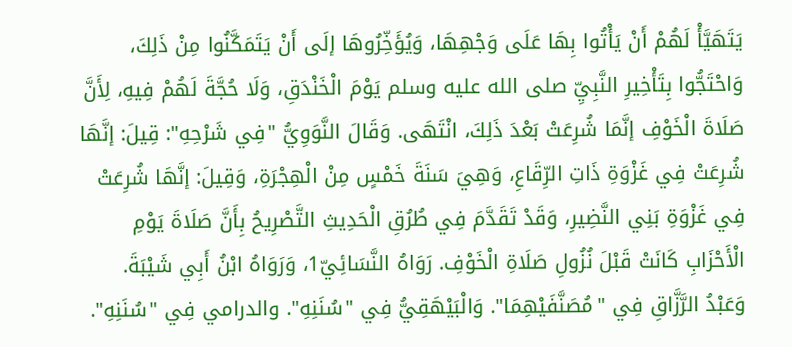يَتَهَيَّأْ لَهُمْ أَنْ يَأْتُوا بِهَا عَلَى وَجْهِهَا، وَيُؤَخِّرُوهَا إلَى أَنْ يَتَمَكَّنُوا مِنْ ذَلِكَ، وَاحْتَجُّوا بِتَأْخِيرِ النَّبِيِّ صلى الله عليه وسلم يَوْمَ الْخَنْدَقِ، وَلَا حُجَّةَ لَهُمْ فِيهِ، لِأَنَّ صَلَاةَ الْخَوْفِ إنَّمَا شُرِعَتْ بَعْدَ ذَلِكَ، انْتَهَى. وَقَالَ النَّوَوِيُّ "فِي شَرْحِهِ": قِيلَ: إنَّهَا شُرِعَتْ فِي غَزْوَةِ ذَاتِ الرِّقَاعِ، وَهِيَ سَنَةَ خَمْسٍ مِنْ الْهِجْرَةِ، وَقِيلَ: إنَّهَا شُرِعَتْ فِي غَزْوَةِ بَنِي النَّضِيرِ، وَقَدْ تَقَدَّمَ فِي طُرُقِ الْحَدِيثِ التَّصْرِيحُ بِأَنَّ صَلَاةَ يَوْمِ الْأَحْزَابِ كَانَتْ قَبْلَ نُزُولِ صَلَاةِ الْخَوْفِ. رَوَاهُ النَّسَائِيّ1، وَرَوَاهُ ابْنُ أَبِي شَيْبَةَ. وَعَبْدُ الرَّزَّاقِ فِي "مُصَنَّفَيْهِمَا". وَالْبَيْهَقِيُّ فِي "سُنَنِهِ". والدرامي فِي "سُنَنِهِ".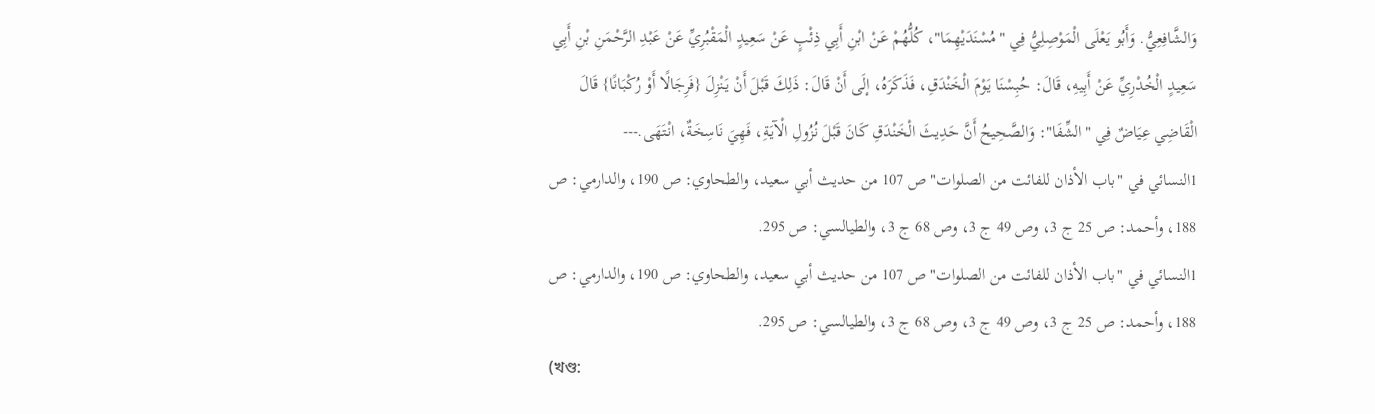وَالشَّافِعِيُّ. وَأَبُو يَعْلَى الْمَوْصِلِيُّ فِي "مُسْنَدَيْهِمَا"، كُلُّهُمْ عَنْ ابْنِ أَبِي ذِئْبٍ عَنْ سَعِيدٍ الْمَقْبُرِيِّ عَنْ عَبْدِ الرَّحْمَنِ بْنِ أَبِي سَعِيدٍ الْخُدْرِيِّ عَنْ أَبِيهِ، قَالَ: حُبِسْنَا يَوْمَ الْخَنْدَقِ، فَذَكَرَهُ، إلَى أَنْ قَالَ: ذَلِكَ قَبْلَ أَنْ يَنْزِلَ {فَرِجَالًا أَوْ رُكْبَانًا} قَالَ الْقَاضِي عِيَاضٌ فِي "الشِّفَا": وَالصَّحِيحُ أَنَّ حَدِيثَ الْخَنْدَقِ كَانَ قَبْلَ نُزُولِ الْآيَةِ، فَهِيَ نَاسِخَةٌ، انْتَهَى.---
1النسائي في "باب الأذان للفائت من الصلوات" ص 107 من حديث أبي سعيد، والطحاوي: ص 190، والدارمي: ص 188، وأحمد: ص 25 ج 3، وص 49 ج 3، وص 68 ج 3، والطيالسي: ص 295.
1النسائي في "باب الأذان للفائت من الصلوات" ص 107 من حديث أبي سعيد، والطحاوي: ص 190، والدارمي: ص 188، وأحمد: ص 25 ج 3، وص 49 ج 3، وص 68 ج 3، والطيالسي: ص 295.
(খণ্ড: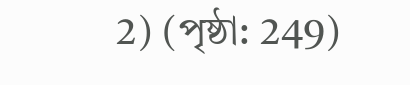2) (পৃষ্ঠা: 249)